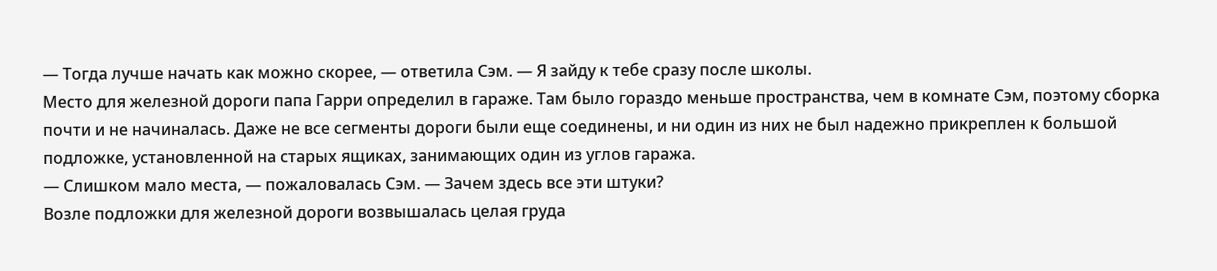— Тогда лучше начать как можно скорее, — ответила Сэм. — Я зайду к тебе сразу после школы.
Место для железной дороги папа Гарри определил в гараже. Там было гораздо меньше пространства, чем в комнате Сэм, поэтому сборка почти и не начиналась. Даже не все сегменты дороги были еще соединены, и ни один из них не был надежно прикреплен к большой подложке, установленной на старых ящиках, занимающих один из углов гаража.
— Слишком мало места, — пожаловалась Сэм. — Зачем здесь все эти штуки?
Возле подложки для железной дороги возвышалась целая груда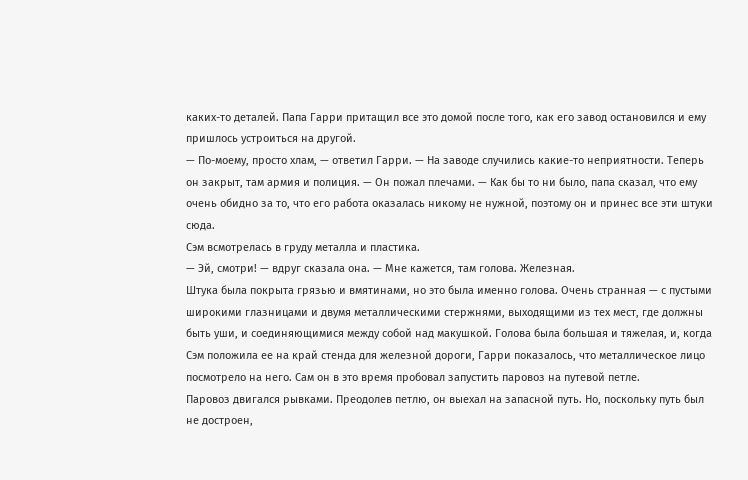каких-то деталей. Папа Гарри притащил все это домой после того, как его завод остановился и ему пришлось устроиться на другой.
— По-моему, просто хлам, — ответил Гарри. — На заводе случились какие-то неприятности. Теперь он закрыт, там армия и полиция. — Он пожал плечами. — Как бы то ни было, папа сказал, что ему очень обидно за то, что его работа оказалась никому не нужной, поэтому он и принес все эти штуки сюда.
Сэм всмотрелась в груду металла и пластика.
— Эй, смотри! — вдруг сказала она. — Мне кажется, там голова. Железная.
Штука была покрыта грязью и вмятинами, но это была именно голова. Очень странная — с пустыми широкими глазницами и двумя металлическими стержнями, выходящими из тех мест, где должны быть уши, и соединяющимися между собой над макушкой. Голова была большая и тяжелая, и, когда Сэм положила ее на край стенда для железной дороги, Гарри показалось, что металлическое лицо посмотрело на него. Сам он в это время пробовал запустить паровоз на путевой петле.
Паровоз двигался рывками. Преодолев петлю, он выехал на запасной путь. Но, поскольку путь был не достроен,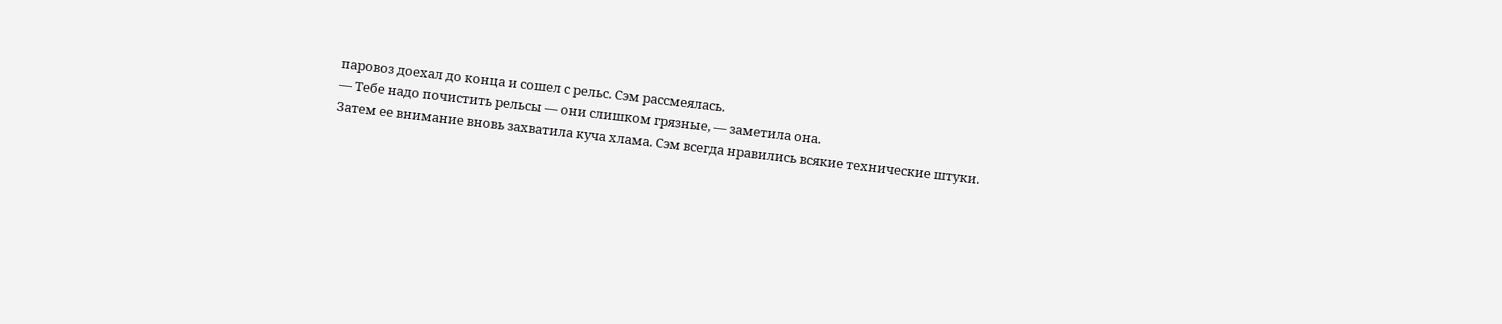паровоз доехал до конца и сошел с рельс. Сэм рассмеялась.
— Тебе надо почистить рельсы — они слишком грязные, — заметила она.
Затем ее внимание вновь захватила куча хлама. Сэм всегда нравились всякие технические штуки.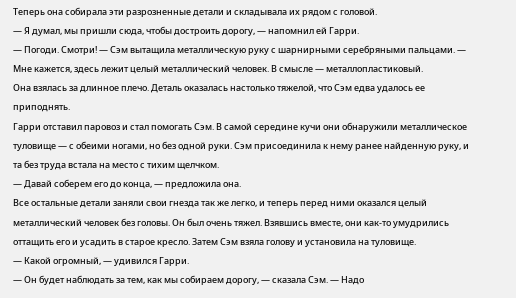Теперь она собирала эти разрозненные детали и складывала их рядом с головой.
— Я думал, мы пришли сюда, чтобы достроить дорогу, — напомнил ей Гарри.
— Погоди. Смотри! — Сэм вытащила металлическую руку с шарнирными серебряными пальцами. — Мне кажется, здесь лежит целый металлический человек. В смысле — металлопластиковый.
Она взялась за длинное плечо. Деталь оказалась настолько тяжелой, что Сэм едва удалось ее приподнять.
Гарри отставил паровоз и стал помогать Сэм. В самой середине кучи они обнаружили металлическое туловище — с обеими ногами, но без одной руки. Сэм присоединила к нему ранее найденную руку, и та без труда встала на место с тихим щелчком.
— Давай соберем его до конца, — предложила она.
Все остальные детали заняли свои гнезда так же легко, и теперь перед ними оказался целый металлический человек без головы. Он был очень тяжел. Взявшись вместе, они как-то умудрились оттащить его и усадить в старое кресло. Затем Сэм взяла голову и установила на туловище.
— Какой огромный, — удивился Гарри.
— Он будет наблюдать за тем, как мы собираем дорогу, — сказала Сэм. — Надо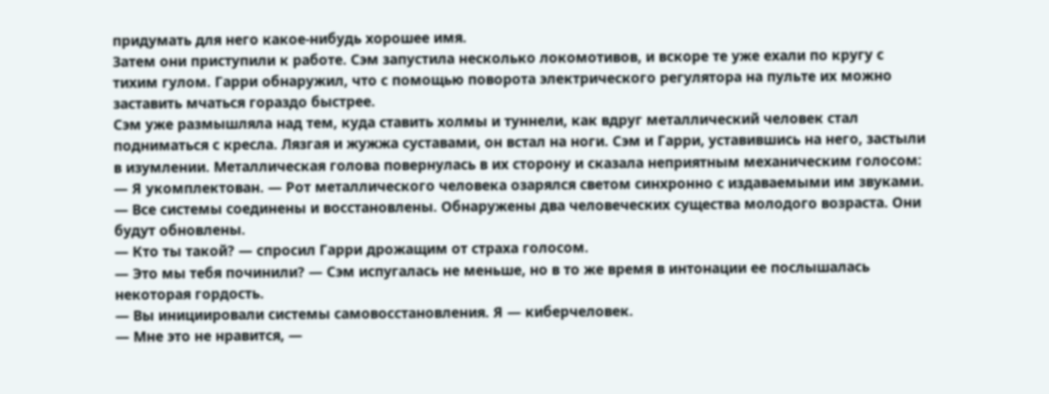придумать для него какое-нибудь хорошее имя.
Затем они приступили к работе. Сэм запустила несколько локомотивов, и вскоре те уже ехали по кругу с тихим гулом. Гарри обнаружил, что с помощью поворота электрического регулятора на пульте их можно заставить мчаться гораздо быстрее.
Сэм уже размышляла над тем, куда ставить холмы и туннели, как вдруг металлический человек стал подниматься с кресла. Лязгая и жужжа суставами, он встал на ноги. Сэм и Гарри, уставившись на него, застыли в изумлении. Металлическая голова повернулась в их сторону и сказала неприятным механическим голосом:
— Я укомплектован. — Рот металлического человека озарялся светом синхронно с издаваемыми им звуками. — Все системы соединены и восстановлены. Обнаружены два человеческих существа молодого возраста. Они будут обновлены.
— Кто ты такой? — спросил Гарри дрожащим от страха голосом.
— Это мы тебя починили? — Сэм испугалась не меньше, но в то же время в интонации ее послышалась некоторая гордость.
— Вы инициировали системы самовосстановления. Я — киберчеловек.
— Мне это не нравится, —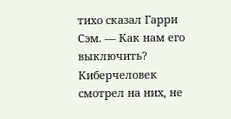тихо сказал Гарри Сэм. — Как нам его выключить?
Киберчеловек смотрел на них, не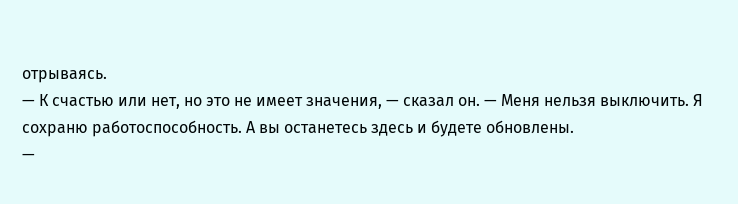отрываясь.
— К счастью или нет, но это не имеет значения, — сказал он. — Меня нельзя выключить. Я сохраню работоспособность. А вы останетесь здесь и будете обновлены.
—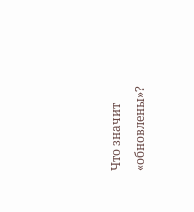Что значит «обновлены»?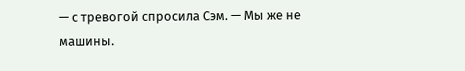— с тревогой спросила Сэм. — Мы же не машины.